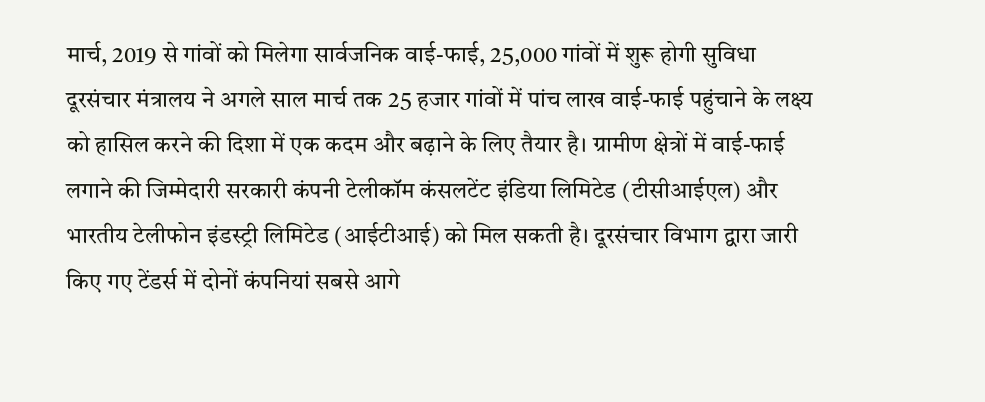मार्च, 2019 से गांवों को मिलेगा सार्वजनिक वाई-फाई, 25,000 गांवों में शुरू होगी सुविधा
दूरसंचार मंत्रालय ने अगले साल मार्च तक 25 हजार गांवों में पांच लाख वाई-फाई पहुंचाने के लक्ष्य को हासिल करने की दिशा में एक कदम और बढ़ाने के लिए तैयार है। ग्रामीण क्षेत्रों में वाई-फाई लगाने की जिम्मेदारी सरकारी कंपनी टेलीकॉम कंसलटेंट इंडिया लिमिटेड (टीसीआईएल) और भारतीय टेलीफोन इंडस्ट्री लिमिटेड (आईटीआई) को मिल सकती है। दूरसंचार विभाग द्वारा जारी किए गए टेंडर्स में दोनों कंपनियां सबसे आगे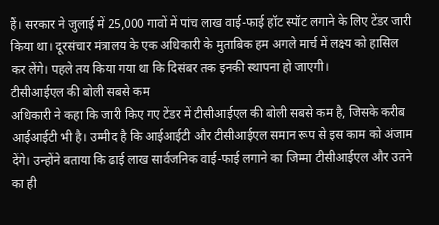हैं। सरकार ने जुलाई में 25,000 गावों में पांच लाख वाई-फाई हॉट स्पॉट लगाने के लिए टेंडर जारी किया था। दूरसंचार मंत्रालय के एक अधिकारी के मुताबिक हम अगले मार्च में लक्ष्य को हासिल कर लेंगे। पहले तय किया गया था कि दिसंबर तक इनकी स्थापना हो जाएगी।
टीसीआईएल की बोली सबसे कम
अधिकारी ने कहा कि जारी किए गए टेंडर में टीसीआईएल की बोली सबसे कम है, जिसके करीब आईआईटी भी है। उम्मीद है कि आईआईटी और टीसीआईएल समान रूप से इस काम को अंजाम देंगे। उन्होंने बताया कि ढाई लाख सार्वजनिक वाई-फाई लगाने का जिम्मा टीसीआईएल और उतने का ही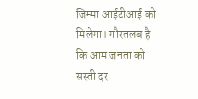जिम्मा आईटीआई को मिलेगा। गौरतलब है कि आम जनता को सस्ती दर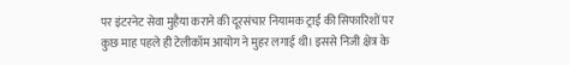पर इंटरनेट सेवा मुहैया कराने की दूरसंचार नियामक ट्राई की सिफारिशों पर कुछ माह पहले ही टेलीकॉम आयोग ने मुहर लगाई थी। इससे निजी क्षेत्र के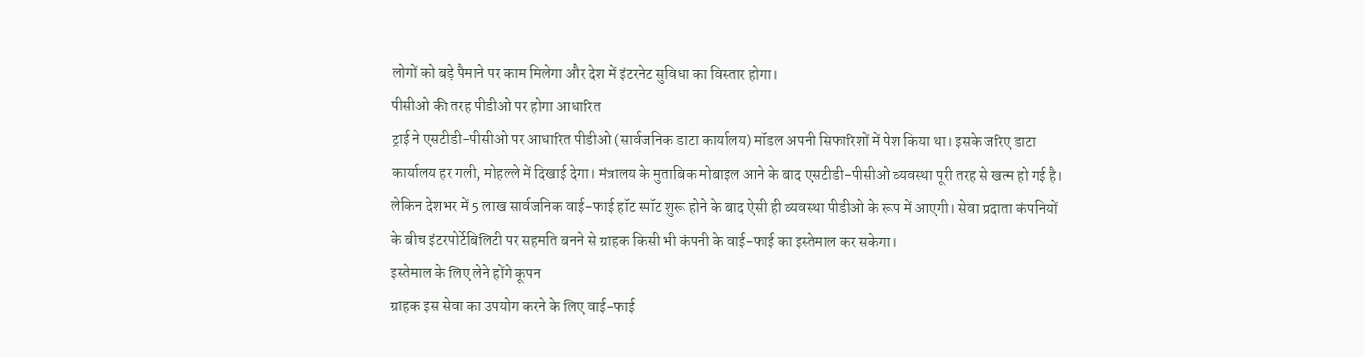लोगों को बड़े पैमाने पर काम मिलेगा और देश में इंटरनेट सुविधा का विस्तार होगा।
पीसीओ की तरह पीडीओ पर होगा आधारित
ट्राई ने एसटीडी-पीसीओ पर आधारित पीडीओ (सार्वजनिक डाटा कार्यालय) मॉडल अपनी सिफारिशों में पेश किया था। इसके जरिए डाटा कार्यालय हर गली, मोहल्ले में दिखाई देगा। मंत्रालय के मुताबिक मोबाइल आने के बाद एसटीडी-पीसीओ व्यवस्था पूरी तरह से खत्म हो गई है। लेकिन देशभर में 5 लाख सार्वजनिक वाई-फाई हॉट स्पॉट शुरू होने के बाद ऐसी ही व्यवस्था पीडीओ के रूप में आएगी। सेवा प्रदाता कंपनियों के बीच इंटरपोर्टेबिलिटी पर सहमति बनने से ग्राहक किसी भी कंपनी के वाई-फाई का इस्तेमाल कर सकेगा।
इस्तेमाल के लिए लेने होंगे कूपन
ग्राहक इस सेवा का उपयोग करने के लिए वाई-फाई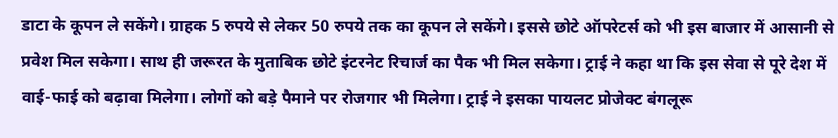डाटा के कूपन ले सकेंगे। ग्राहक 5 रुपये से लेकर 50 रुपये तक का कूपन ले सकेंगे। इससे छोटे ऑपरेटर्स को भी इस बाजार में आसानी से प्रवेश मिल सकेगा। साथ ही जरूरत के मुताबिक छोटे इंटरनेट रिचार्ज का पैक भी मिल सकेगा। ट्राई ने कहा था कि इस सेवा से पूरे देश में वाई-फाई को बढ़ावा मिलेगा। लोगों को बड़े पैमाने पर रोजगार भी मिलेगा। ट्राई ने इसका पायलट प्रोजेक्ट बंगलूरू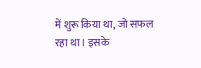में शुरू किया था, जो सफल रहा था। इसके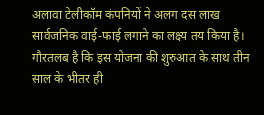अलावा टेलीकॉम कंपनियों ने अलग दस लाख सार्वजनिक वाई-फाई लगाने का लक्ष्य तय किया है। गौरतलब है कि इस योजना की शुरुआत के साथ तीन साल के भीतर ही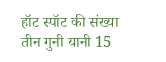हॉट स्पॉट की संख्या तीन गुनी यानी 15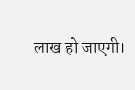लाख हो जाएगी।